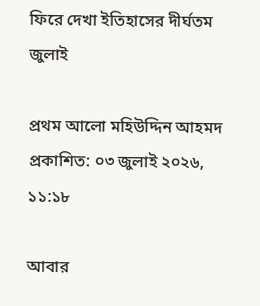ফিরে দেখা ইতিহাসের দীর্ঘতম জুলাই

প্রথম আলো মহিউদ্দিন আহমদ প্রকাশিত: ০৩ জুলাই ২০২৬, ১১:১৮

আবার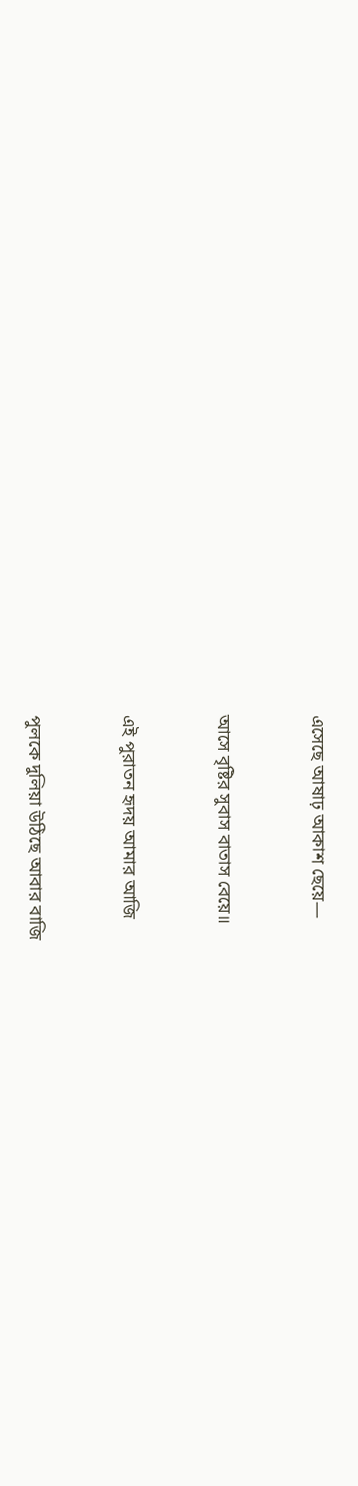এসেছে আষাঢ় আকাশ ছেয়ে—


আসে বৃষ্টির সুবাস বাতাস বেয়ে॥


এই পুরাতন হৃদয় আমার আজি


পুলকে দুলিয়া উঠিছে আবার বাজি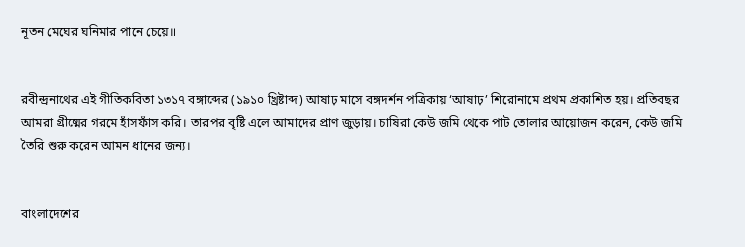নূতন মেঘের ঘনিমার পানে চেয়ে॥


রবীন্দ্রনাথের এই গীতিকবিতা ১৩১৭ বঙ্গাব্দের (১৯১০ খ্রিষ্টাব্দ) আষাঢ় মাসে বঙ্গদর্শন পত্রিকায় ‘আষাঢ়’ শিরোনামে প্রথম প্রকাশিত হয়। প্রতিবছর আমরা গ্রীষ্মের গরমে হাঁসফাঁস করি। তারপর বৃষ্টি এলে আমাদের প্রাণ জুড়ায়। চাষিরা কেউ জমি থেকে পাট তোলার আয়োজন করেন, কেউ জমি তৈরি শুরু করেন আমন ধানের জন্য।


বাংলাদেশের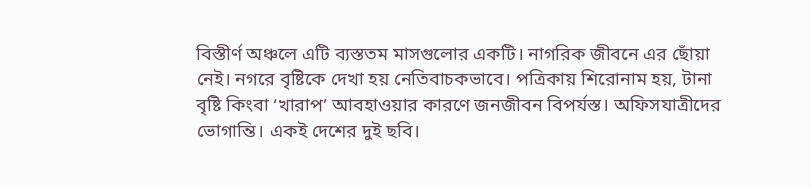বিস্তীর্ণ অঞ্চলে এটি ব্যস্ততম মাসগুলোর একটি। নাগরিক জীবনে এর ছোঁয়া নেই। নগরে বৃষ্টিকে দেখা হয় নেতিবাচকভাবে। পত্রিকায় শিরোনাম হয়, টানা বৃষ্টি কিংবা ‘খারাপ’ আবহাওয়ার কারণে জনজীবন বিপর্যস্ত। অফিসযাত্রীদের ভোগান্তি। একই দেশের দুই ছবি।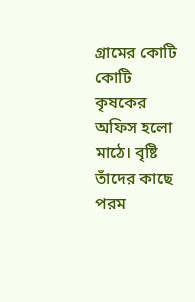গ্রামের কোটি কোটি কৃষকের অফিস হলো মাঠে। বৃষ্টি তাঁদের কাছে পরম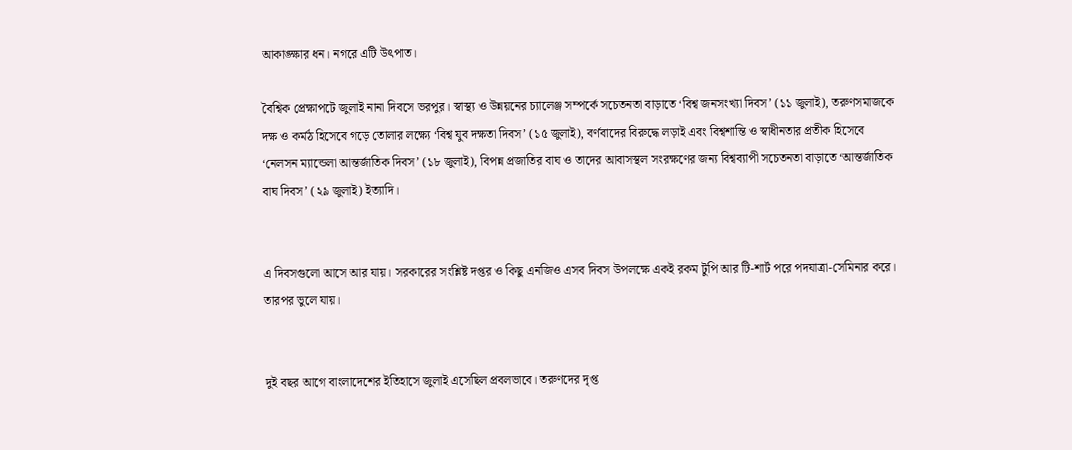আকাঙ্ক্ষার ধন। নগরে এটি উৎপাত।

বৈশ্বিক প্রেক্ষাপটে জুলাই নানা দিবসে ভরপুর। স্বাস্থ্য ও উন্নয়নের চ্যালেঞ্জ সম্পর্কে সচেতনতা বাড়াতে ‘বিশ্ব জনসংখ্যা দিবস’ (১১ জুলাই), তরুণসমাজকে দক্ষ ও কর্মঠ হিসেবে গড়ে তোলার লক্ষ্যে ‘বিশ্ব যুব দক্ষতা দিবস’ (১৫ জুলাই), বর্ণবাদের বিরুদ্ধে লড়াই এবং বিশ্বশান্তি ও স্বাধীনতার প্রতীক হিসেবে ‘নেলসন ম্যান্ডেলা আন্তর্জাতিক দিবস’ (১৮ জুলাই), বিপন্ন প্রজাতির বাঘ ও তাদের আবাসস্থল সংরক্ষণের জন্য বিশ্বব্যাপী সচেতনতা বাড়াতে ‘আন্তর্জাতিক বাঘ দিবস’ (২৯ জুলাই) ইত্যাদি।


এ দিবসগুলো আসে আর যায়। সরকারের সংশ্লিষ্ট দপ্তর ও কিছু এনজিও এসব দিবস উপলক্ষে একই রকম টুপি আর টি-শার্ট পরে পদযাত্রা-সেমিনার করে। তারপর ভুলে যায়।


দুই বছর আগে বাংলাদেশের ইতিহাসে জুলাই এসেছিল প্রবলভাবে। তরুণদের দৃপ্ত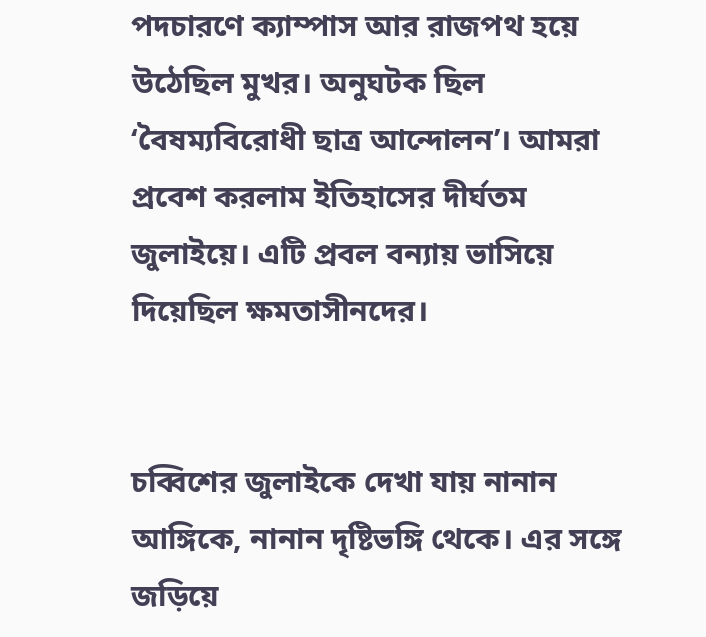পদচারণে ক্যাম্পাস আর রাজপথ হয়ে উঠেছিল মুখর। অনুঘটক ছিল ‘বৈষম্যবিরোধী ছাত্র আন্দোলন’। আমরা প্রবেশ করলাম ইতিহাসের দীর্ঘতম জুলাইয়ে। এটি প্রবল বন্যায় ভাসিয়ে দিয়েছিল ক্ষমতাসীনদের।


চব্বিশের জুলাইকে দেখা যায় নানান আঙ্গিকে, নানান দৃষ্টিভঙ্গি থেকে। এর সঙ্গে জড়িয়ে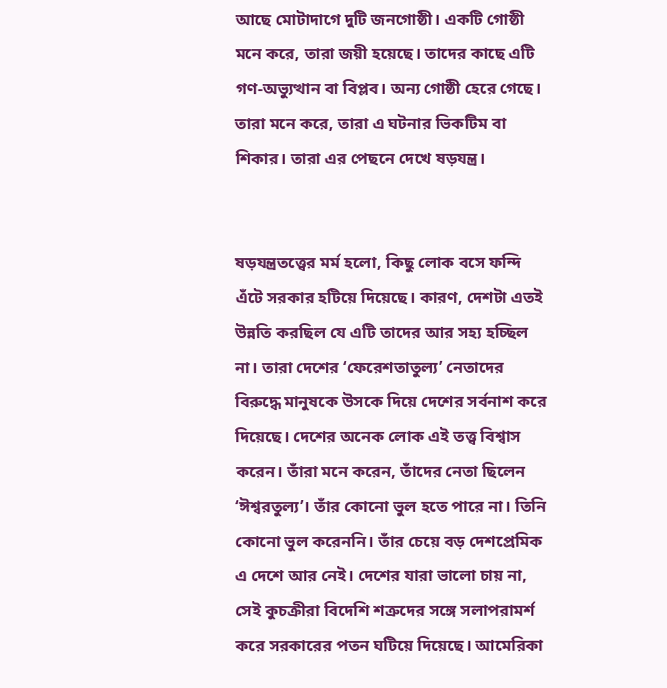আছে মোটাদাগে দুটি জনগোষ্ঠী। একটি গোষ্ঠী মনে করে, তারা জয়ী হয়েছে। তাদের কাছে এটি গণ-অভ্যুত্থান বা বিপ্লব। অন্য গোষ্ঠী হেরে গেছে। তারা মনে করে, তারা এ ঘটনার ভিকটিম বা শিকার। তারা এর পেছনে দেখে ষড়যন্ত্র।


ষড়যন্ত্রতত্ত্বের মর্ম হলো, কিছু লোক বসে ফন্দি এঁটে সরকার হটিয়ে দিয়েছে। কারণ, দেশটা এতই উন্নতি করছিল যে এটি তাদের আর সহ্য হচ্ছিল না। তারা দেশের ‘ফেরেশতাতুল্য’ নেতাদের বিরুদ্ধে মানুষকে উসকে দিয়ে দেশের সর্বনাশ করে দিয়েছে। দেশের অনেক লোক এই তত্ত্ব বিশ্বাস করেন। তাঁরা মনে করেন, তাঁদের নেতা ছিলেন ‘ঈশ্বরতুল্য’। তাঁর কোনো ভুল হতে পারে না। তিনি কোনো ভুল করেননি। তাঁর চেয়ে বড় দেশপ্রেমিক এ দেশে আর নেই। দেশের যারা ভালো চায় না, সেই কুচক্রীরা বিদেশি শত্রুদের সঙ্গে সলাপরামর্শ করে সরকারের পতন ঘটিয়ে দিয়েছে। আমেরিকা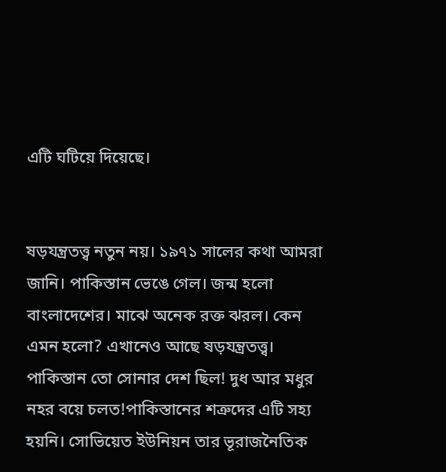এটি ঘটিয়ে দিয়েছে।


ষড়যন্ত্রতত্ত্ব নতুন নয়। ১৯৭১ সালের কথা আমরা জানি। পাকিস্তান ভেঙে গেল। জন্ম হলো বাংলাদেশের। মাঝে অনেক রক্ত ঝরল। কেন এমন হলো? এখানেও আছে ষড়যন্ত্রতত্ত্ব। পাকিস্তান তো সোনার দেশ ছিল! দুধ আর মধুর নহর বয়ে চলত!পাকিস্তানের শত্রুদের এটি সহ্য হয়নি। সোভিয়েত ইউনিয়ন তার ভূরাজনৈতিক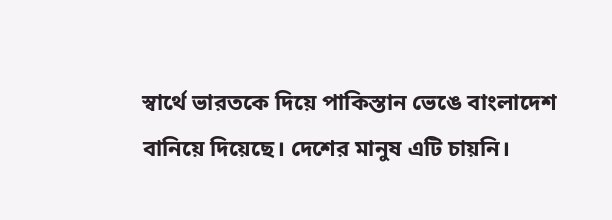স্বার্থে ভারতকে দিয়ে পাকিস্তান ভেঙে বাংলাদেশ বানিয়ে দিয়েছে। দেশের মানুষ এটি চায়নি।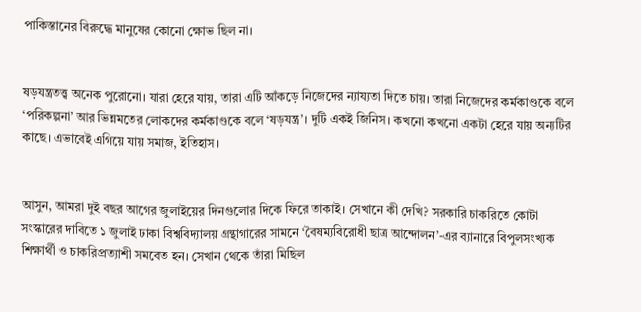পাকিস্তানের বিরুদ্ধে মানুষের কোনো ক্ষোভ ছিল না।


ষড়যন্ত্রতত্ত্ব অনেক পুরোনো। যারা হেরে যায়, তারা এটি আঁকড়ে নিজেদের ন্যায্যতা দিতে চায়। তারা নিজেদের কর্মকাণ্ডকে বলে ‘পরিকল্পনা’ আর ভিন্নমতের লোকদের কর্মকাণ্ডকে বলে ‘ষড়যন্ত্র’। দুটি একই জিনিস। কখনো কখনো একটা হেরে যায় অন্যটির কাছে। এভাবেই এগিয়ে যায় সমাজ, ইতিহাস।


আসুন, আমরা দুই বছর আগের জুলাইয়ের দিনগুলোর দিকে ফিরে তাকাই। সেখানে কী দেখি? সরকারি চাকরিতে কোটা সংস্কারের দাবিতে ১ জুলাই ঢাকা বিশ্ববিদ্যালয় গ্রন্থাগারের সামনে ‘বৈষম্যবিরোধী ছাত্র আন্দোলন’-এর ব্যানারে বিপুলসংখ্যক শিক্ষার্থী ও চাকরিপ্রত্যাশী সমবেত হন। সেখান থেকে তাঁরা মিছিল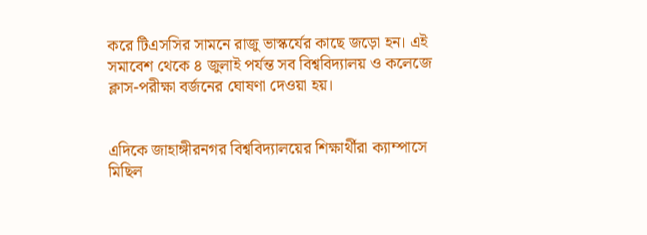করে টিএসসির সামনে রাজু ভাস্কর্যের কাছে জড়ো হন। এই সমাবেশ থেকে ৪ জুলাই পর্যন্ত সব বিশ্ববিদ্যালয় ও কলেজে ক্লাস-পরীক্ষা বর্জনের ঘোষণা দেওয়া হয়।


এদিকে জাহাঙ্গীরনগর বিশ্ববিদ্যালয়ের শিক্ষার্থীরা ক্যাম্পাসে মিছিল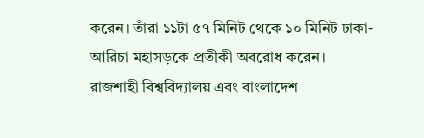করেন। তাঁরা ১১টা ৫৭ মিনিট থেকে ১০ মিনিট ঢাকা-আরিচা মহাসড়কে প্রতীকী অবরোধ করেন। রাজশাহী বিশ্ববিদ্যালয় এবং বাংলাদেশ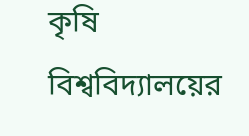কৃষি বিশ্ববিদ্যালয়ের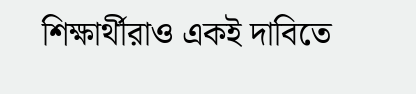শিক্ষার্থীরাও একই দাবিতে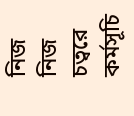নিজ নিজ চত্বরে কর্মসূচি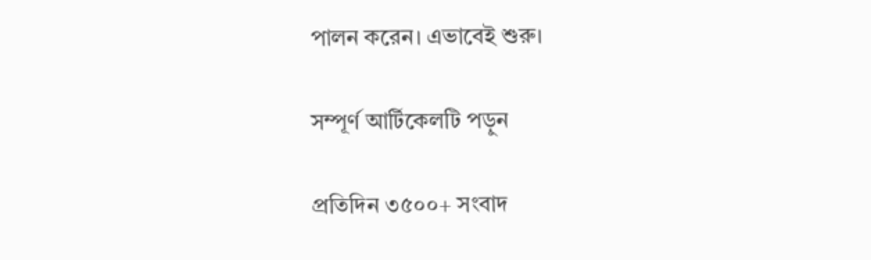পালন করেন। এভাবেই শুরু।

সম্পূর্ণ আর্টিকেলটি পড়ুন

প্রতিদিন ৩৫০০+ সংবাদ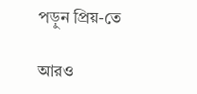পড়ুন প্রিয়-তে

আরও